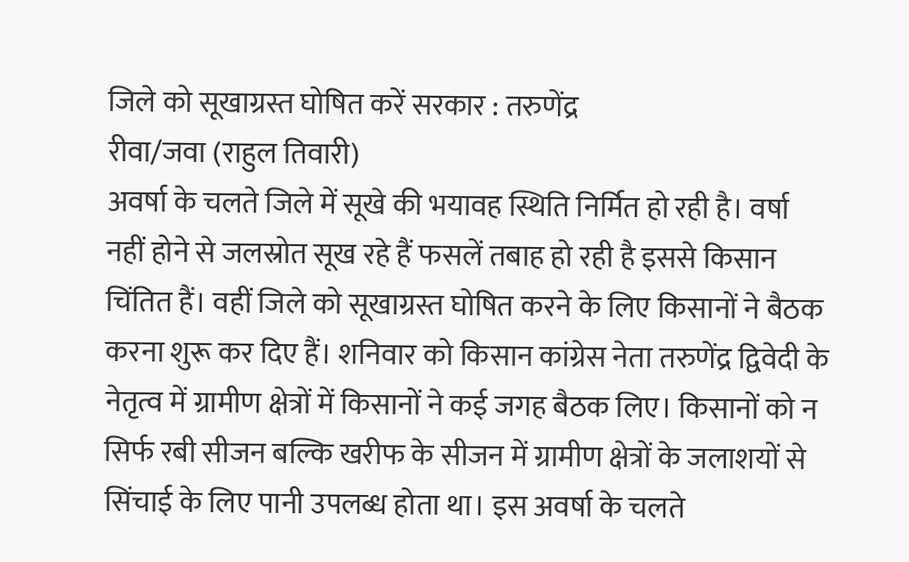जिले को सूखाग्रस्त घोषित करें सरकार : तरुणेंद्र
रीवा/जवा (राहुल तिवारी)
अवर्षा के चलते जिले में सूखे की भयावह स्थिति निर्मित हो रही है। वर्षा नहीं होने से जलस्रोत सूख रहे हैं फसलें तबाह हो रही है इससे किसान चिंतित हैं। वहीं जिले को सूखाग्रस्त घोषित करने के लिए किसानों ने बैठक करना शुरू कर दिए हैं। शनिवार को किसान कांग्रेस नेता तरुणेंद्र द्विवेदी के नेतृत्व में ग्रामीण क्षेत्रों में किसानों ने कई जगह बैठक लिए। किसानों को न सिर्फ रबी सीजन बल्कि खरीफ के सीजन में ग्रामीण क्षेत्रों के जलाशयों से सिंचाई के लिए पानी उपलब्ध होता था। इस अवर्षा के चलते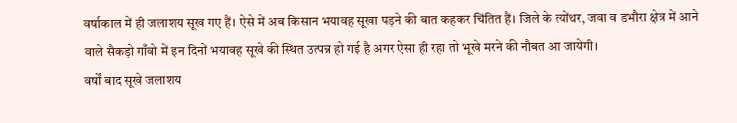वर्षाकाल में ही जलाशय सूख गए हैं। ऐसे में अब किसान भयावह सूखा पड़ने की बात कहकर चिंतित हैं। जिले के त्योंथर, जवा व डभौरा क्षेत्र में आने वाले सैकड़ो गाँवो में इन दिनों भयावह सूखे की स्थित उत्पन्न हो गई है अगर ऐसा ही रहा तो भूखे मरने की नौबत आ जायेगी।
वर्षों बाद सूखे जलाशय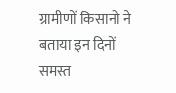ग्रामीणों किसानो ने बताया इन दिनों समस्त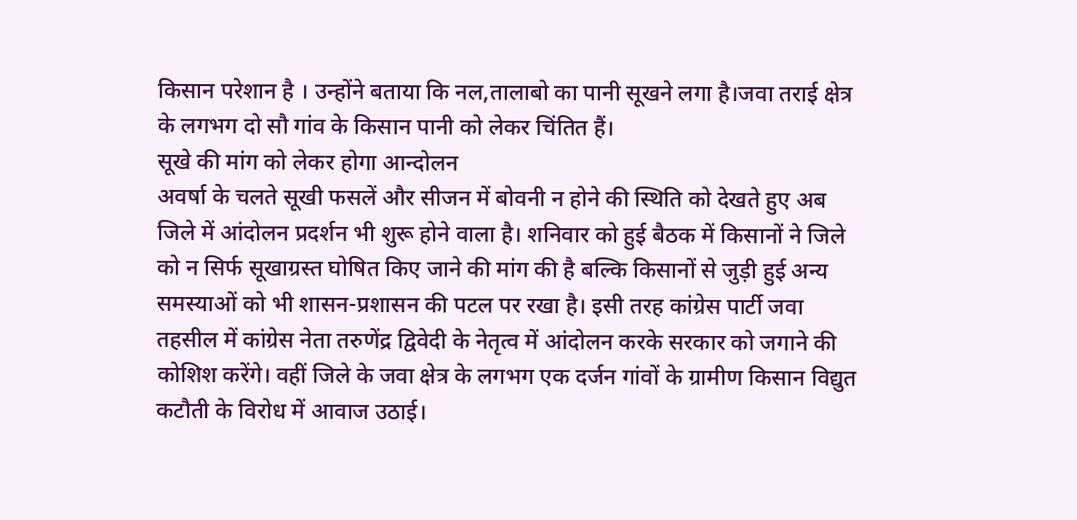किसान परेशान है । उन्होंने बताया कि नल,तालाबो का पानी सूखने लगा है।जवा तराई क्षेत्र के लगभग दो सौ गांव के किसान पानी को लेकर चिंतित हैं।
सूखे की मांग को लेकर होगा आन्दोलन
अवर्षा के चलते सूखी फसलें और सीजन में बोवनी न होने की स्थिति को देखते हुए अब जिले में आंदोलन प्रदर्शन भी शुरू होने वाला है। शनिवार को हुई बैठक में किसानों ने जिले को न सिर्फ सूखाग्रस्त घोषित किए जाने की मांग की है बल्कि किसानों से जुड़ी हुई अन्य समस्याओं को भी शासन-प्रशासन की पटल पर रखा है। इसी तरह कांग्रेस पार्टी जवा तहसील में कांग्रेस नेता तरुणेंद्र द्विवेदी के नेतृत्व में आंदोलन करके सरकार को जगाने की कोशिश करेंगे। वहीं जिले के जवा क्षेत्र के लगभग एक दर्जन गांवों के ग्रामीण किसान विद्युत कटौती के विरोध में आवाज उठाई।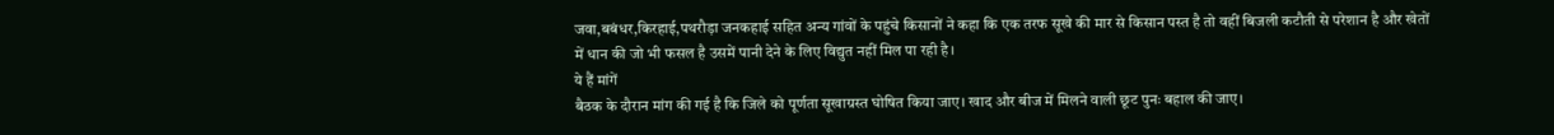जवा,बबंधर,किरहाई,पथरौड़ा जनकहाई सहित अन्य गांवों के पहुंचे किसानों ने कहा कि एक तरफ सूखे की मार से किसान पस्त है तो वहीं बिजली कटौती से परेशान है और खेतों में धान की जो भी फसल है उसमें पानी देने के लिए विद्युत नहीं मिल पा रही है।
ये हैं मांगें
बैठक के दौरान मांग की गई है कि जिले को पूर्णता सूखाग्रस्त घोषित किया जाए। खाद और बीज में मिलने वाली छूट पुनः बहाल की जाए।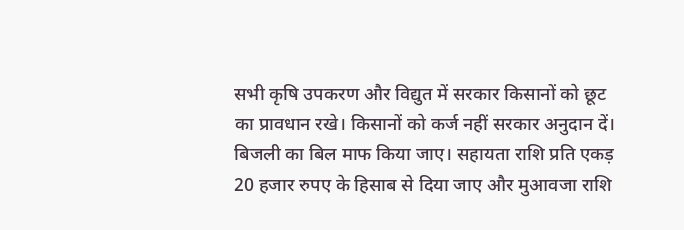सभी कृषि उपकरण और विद्युत में सरकार किसानों को छूट का प्रावधान रखे। किसानों को कर्ज नहीं सरकार अनुदान दें। बिजली का बिल माफ किया जाए। सहायता राशि प्रति एकड़ 20 हजार रुपए के हिसाब से दिया जाए और मुआवजा राशि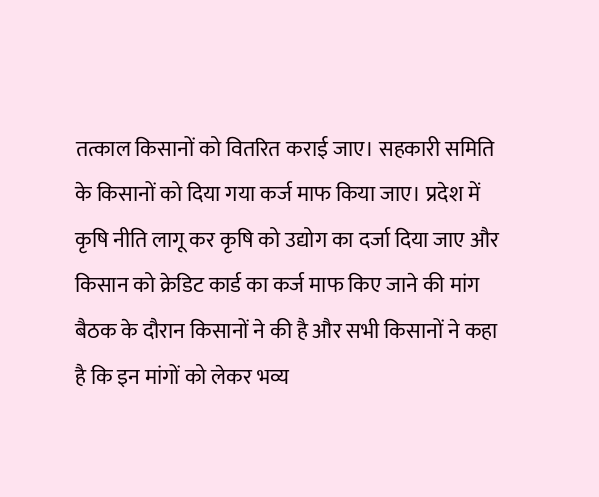तत्काल किसानों को वितरित कराई जाए। सहकारी समिति के किसानों को दिया गया कर्ज माफ किया जाए। प्रदेश में कृषि नीति लागू कर कृषि को उद्योग का दर्जा दिया जाए और किसान को क्रेडिट कार्ड का कर्ज माफ किए जाने की मांग बैठक के दौरान किसानों ने की है और सभी किसानों ने कहा है कि इन मांगों को लेकर भव्य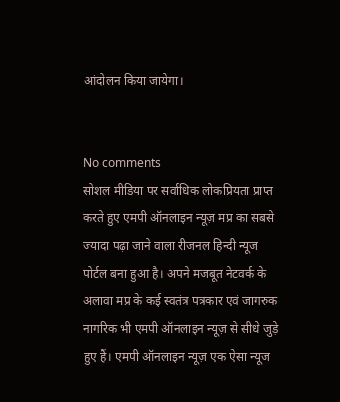आंदोलन किया जायेगा।


No comments
सोशल मीडिया पर सर्वाधिक लोकप्रियता प्राप्त करते हुए एमपी ऑनलाइन न्यूज़ मप्र का सबसे ज्यादा पढ़ा जाने वाला रीजनल हिन्दी न्यूज पोर्टल बना हुआ है। अपने मजबूत नेटवर्क के अलावा मप्र के कई स्वतंत्र पत्रकार एवं जागरुक नागरिक भी एमपी ऑनलाइन न्यूज़ से सीधे जुड़े हुए हैं। एमपी ऑनलाइन न्यूज़ एक ऐसा न्यूज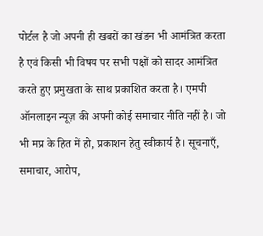पोर्टल है जो अपनी ही खबरों का खंडन भी आमंत्रित करता है एवं किसी भी विषय पर सभी पक्षों को सादर आमंत्रित करते हुए प्रमुखता के साथ प्रकाशित करता है। एमपी ऑनलाइन न्यूज़ की अपनी कोई समाचार नीति नहीं है। जो भी मप्र के हित में हो, प्रकाशन हेतु स्वीकार्य है। सूचनाएँ, समाचार, आरोप,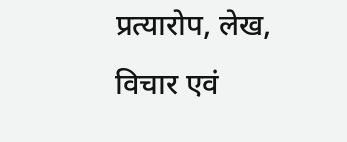प्रत्यारोप, लेख, विचार एवं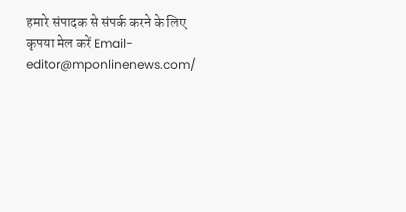हमारे संपादक से संपर्क करने के लिए कृपया मेल करें Email- editor@mponlinenews.com/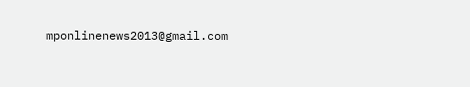mponlinenews2013@gmail.com